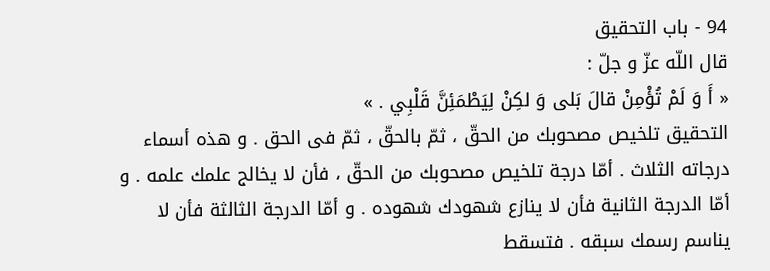94 - باب التحقيق
قال اللّه عزّ و جلّ :
« أَ وَ لَمْ تُؤْمِنْ قالَ بَلى وَ لكِنْ لِيَطْمَئِنَّ قَلْبِي . »
التحقيق تلخيص مصحوبك من الحقّ ، ثمّ بالحقّ ، ثمّ فى الحق . و هذه أسماء درجاته الثلاث . أمّا درجة تلخيص مصحوبك من الحقّ ، فأن لا يخالج علمك علمه . و أمّا الدرجة الثانية فأن لا ينازع شهودك شهوده . و أمّا الدرجة الثالثة فأن لا يناسم رسمك سبقه . فتسقط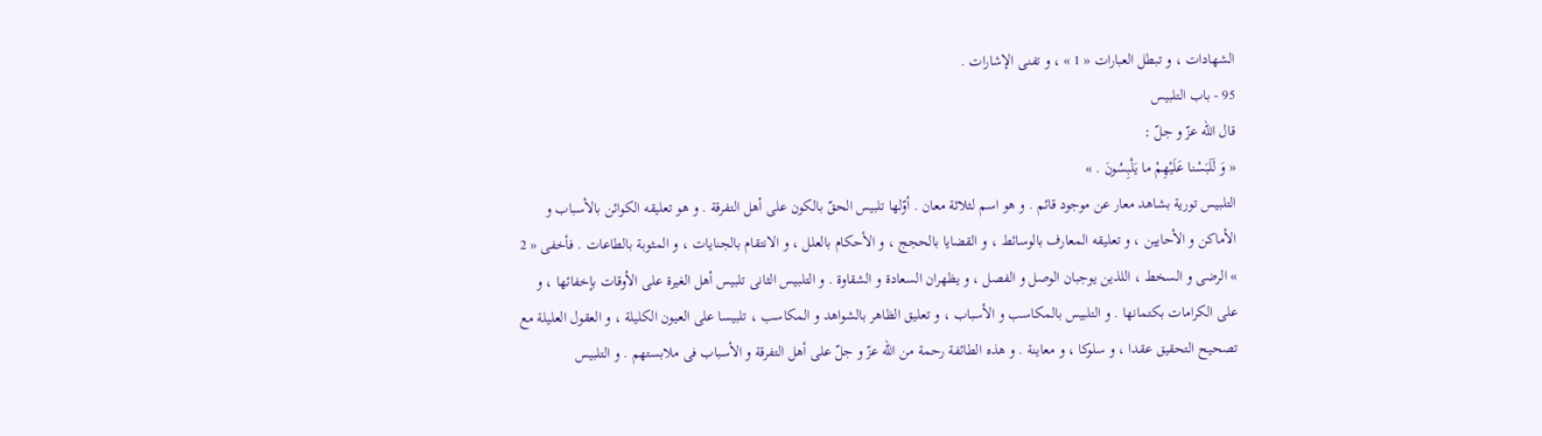الشهادات ، و تبطل العبارات « 1 » ، و تفنى الإشارات .
95 - باب التلبيس
قال اللّه عزّ و جلّ :
« وَ لَلَبَسْنا عَلَيْهِمْ ما يَلْبِسُونَ . »
التلبيس تورية بشاهد معار عن موجود قائم . و هو اسم لثلاثة معان . أوّلها تلبيس الحقّ بالكون على أهل التفرقة . و هو تعليقه الكوائن بالأسباب و الأماكن و الأحايين ، و تعليقه المعارف بالوسائط ، و القضايا بالحجج ، و الأحكام بالعلل ، و الانتقام بالجنايات ، و المثوبة بالطاعات . فأخفى « 2 » الرضى و السخط ، اللذين يوجبان الوصل و الفصل ، و يظهران السعادة و الشقاوة . و التلبيس الثانى تلبيس أهل الغيرة على الأوقات بإخفائها ، و على الكرامات بكتمانها . و التلبيس بالمكاسب و الأسباب ، و تعليق الظاهر بالشواهد و المكاسب ، تلبيسا على العيون الكليلة ، و العقول العليلة مع تصحيح التحقيق عقدا ، و سلوكا ، و معاينة . و هذه الطائفة رحمة من اللّه عزّ و جلّ على أهل التفرقة و الأسباب فى ملابستهم . و التلبيس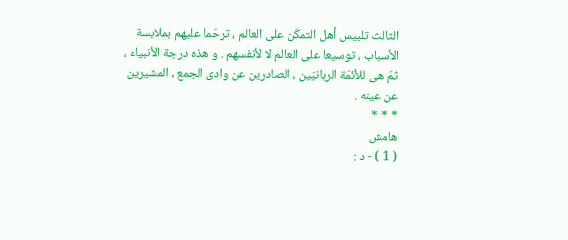الثالث تلبيس أهل التمكّن على العالم ، ترحّما عليهم بملابسة الأسباب ، توسيعا على العالم لا لأنفسهم . و هذه درجة الأنبياء ، ثمّ هى للأئمّة الربانيّين ، الصادرين عن وادى الجمع ، المشيرين عن عينه .
* * *
هامش
( 1 ) - د :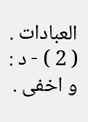العبادات .
( 2 ) - د : و اخفى .